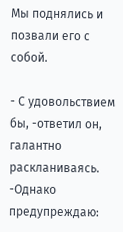Мы поднялись и позвали его с собой.

- С удовольствием бы, -ответил он, галантно раскланиваясь. -Однако предупреждаю: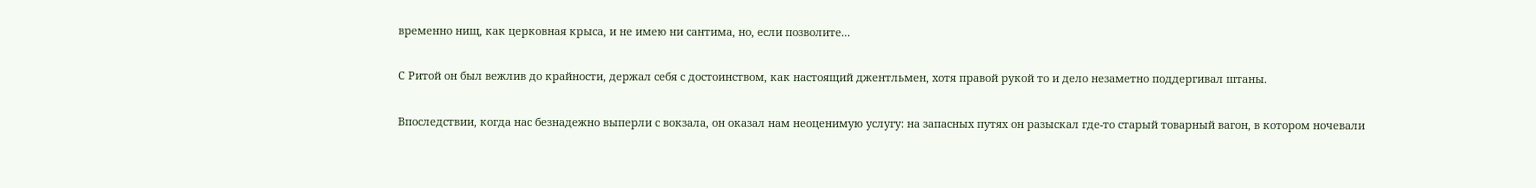временно нищ, как церковная крыса, и не имею ни сантима, но, если позволите...

С Ритой он был вежлив до крайности, держал себя с достоинством, как настоящий джентльмен, хотя правой рукой то и дело незаметно поддергивал штаны.

Впоследствии, когда нас безнадежно выперли с вокзала, он оказал нам неоценимую услугу: на запасных путях он разыскал где-то старый товарный вагон, в котором ночевали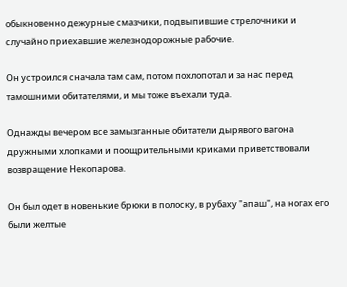обыкновенно дежурные смазчики, подвыпившие стрелочники и случайно приехавшие железнодорожные рабочие.

Он устроился сначала там сам, потом похлопотал и за нас перед тамошними обитателями, и мы тоже въехали туда.

Однажды вечером все замызганные обитатели дырявого вагона дружными хлопками и поощрительными криками приветствовали возвращение Некопарова.

Он был одет в новенькие брюки в полоску, в рубаху "апаш", на ногах его были желтые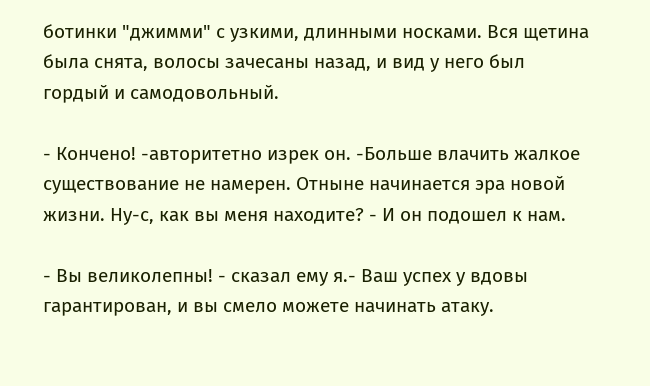ботинки "джимми" с узкими, длинными носками. Вся щетина была снята, волосы зачесаны назад, и вид у него был гордый и самодовольный.

- Кончено! -авторитетно изрек он. -Больше влачить жалкое существование не намерен. Отныне начинается эра новой жизни. Ну-с, как вы меня находите? - И он подошел к нам.

- Вы великолепны! - сказал ему я.- Ваш успех у вдовы гарантирован, и вы смело можете начинать атаку.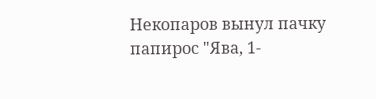Некопаров вынул пачку папирос "Ява, 1-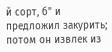й сорт, б" и предложил закурить; потом он извлек из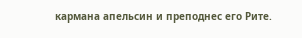кармана апельсин и преподнес его Рите.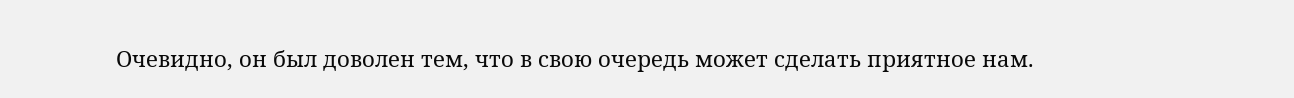Очевидно, он был доволен тем, что в свою очередь может сделать приятное нам.